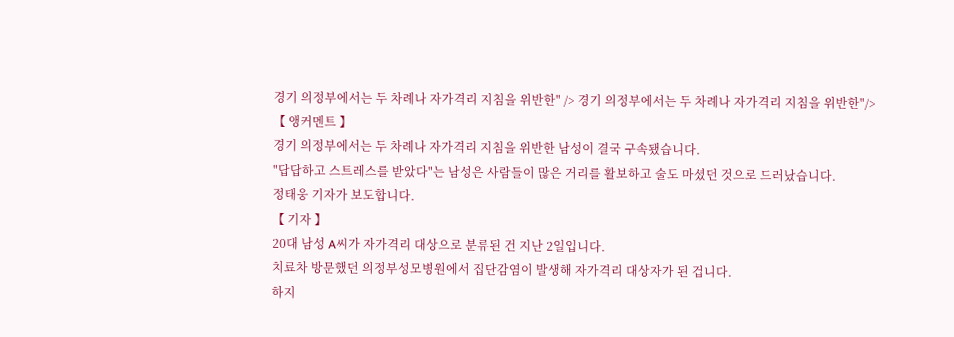경기 의정부에서는 두 차례나 자가격리 지침을 위반한" /> 경기 의정부에서는 두 차례나 자가격리 지침을 위반한"/>
【 앵커멘트 】
경기 의정부에서는 두 차례나 자가격리 지침을 위반한 남성이 결국 구속됐습니다.
"답답하고 스트레스를 받았다"는 남성은 사람들이 많은 거리를 활보하고 술도 마셨던 것으로 드러났습니다.
정태웅 기자가 보도합니다.
【 기자 】
20대 남성 A씨가 자가격리 대상으로 분류된 건 지난 2일입니다.
치료차 방문했던 의정부성모병원에서 집단감염이 발생해 자가격리 대상자가 된 겁니다.
하지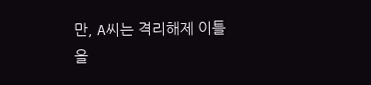만, A씨는 격리해제 이틀을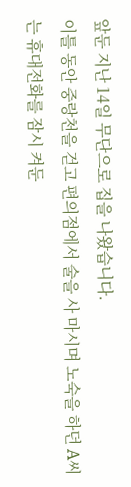앞둔 지난 14일 무단으로 집을 나왔습니다.
이틀 동안 중랑천을 걷고 편의점에서 술을 사 마시며 노숙을 하던 A씨는 휴대전화를 잠시 켜둔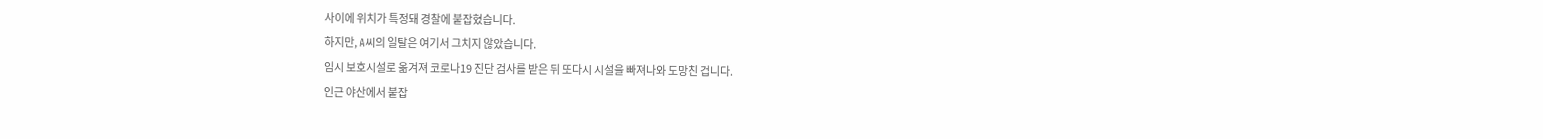사이에 위치가 특정돼 경찰에 붙잡혔습니다.
하지만, A씨의 일탈은 여기서 그치지 않았습니다.
임시 보호시설로 옮겨져 코로나19 진단 검사를 받은 뒤 또다시 시설을 빠져나와 도망친 겁니다.
인근 야산에서 붙잡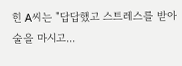힌 A씨는 "답답했고 스트레스를 받아 술을 마시고...